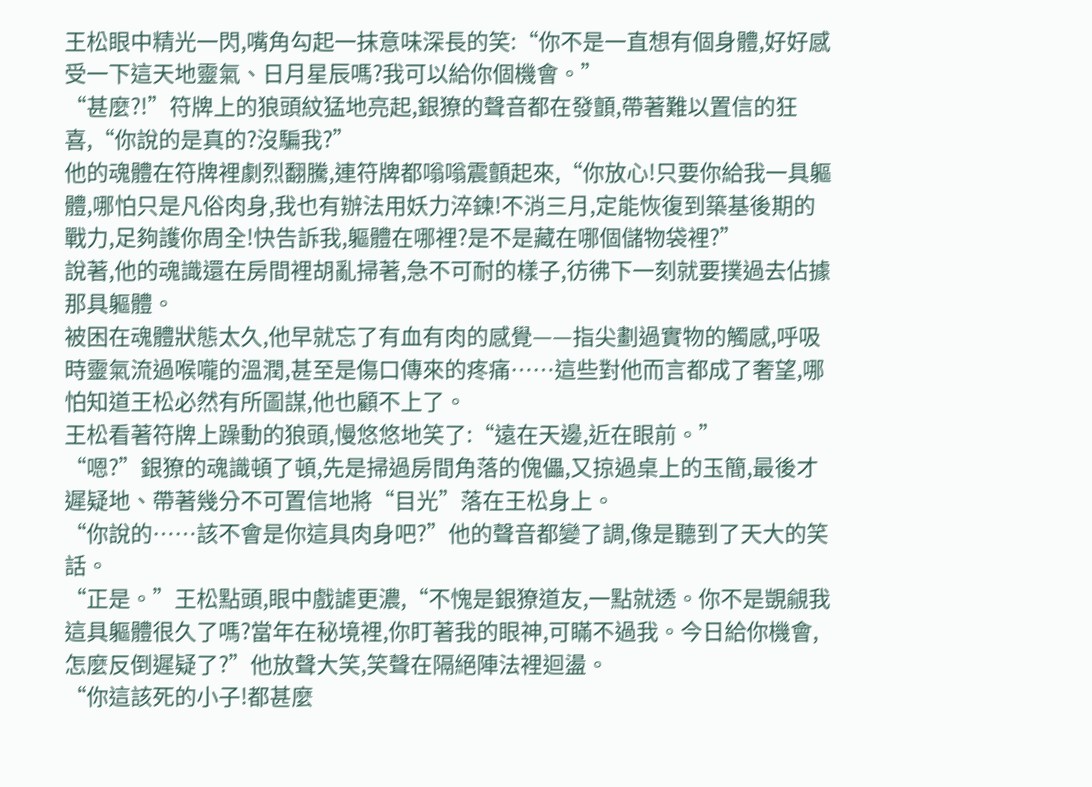王松眼中精光一閃,嘴角勾起一抹意味深長的笑:“你不是一直想有個身體,好好感受一下這天地靈氣、日月星辰嗎?我可以給你個機會。”
“甚麼?!”符牌上的狼頭紋猛地亮起,銀獠的聲音都在發顫,帶著難以置信的狂喜,“你說的是真的?沒騙我?”
他的魂體在符牌裡劇烈翻騰,連符牌都嗡嗡震顫起來,“你放心!只要你給我一具軀體,哪怕只是凡俗肉身,我也有辦法用妖力淬鍊!不消三月,定能恢復到築基後期的戰力,足夠護你周全!快告訴我,軀體在哪裡?是不是藏在哪個儲物袋裡?”
說著,他的魂識還在房間裡胡亂掃著,急不可耐的樣子,彷彿下一刻就要撲過去佔據那具軀體。
被困在魂體狀態太久,他早就忘了有血有肉的感覺——指尖劃過實物的觸感,呼吸時靈氣流過喉嚨的溫潤,甚至是傷口傳來的疼痛……這些對他而言都成了奢望,哪怕知道王松必然有所圖謀,他也顧不上了。
王松看著符牌上躁動的狼頭,慢悠悠地笑了:“遠在天邊,近在眼前。”
“嗯?”銀獠的魂識頓了頓,先是掃過房間角落的傀儡,又掠過桌上的玉簡,最後才遲疑地、帶著幾分不可置信地將“目光”落在王松身上。
“你說的……該不會是你這具肉身吧?”他的聲音都變了調,像是聽到了天大的笑話。
“正是。”王松點頭,眼中戲謔更濃,“不愧是銀獠道友,一點就透。你不是覬覦我這具軀體很久了嗎?當年在秘境裡,你盯著我的眼神,可瞞不過我。今日給你機會,怎麼反倒遲疑了?”他放聲大笑,笑聲在隔絕陣法裡迴盪。
“你這該死的小子!都甚麼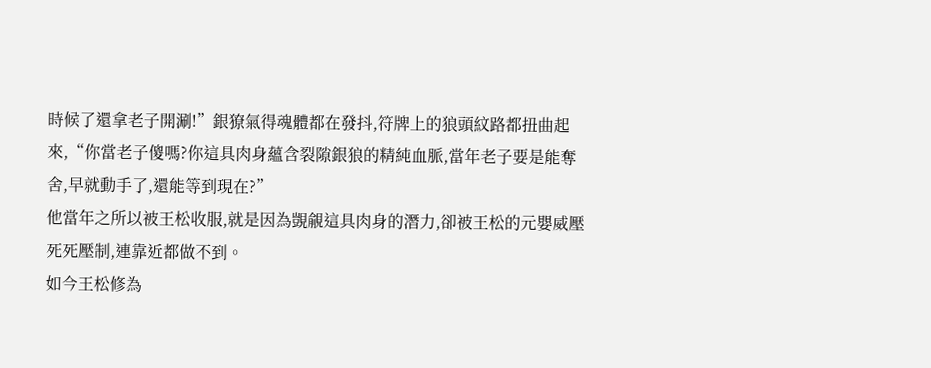時候了還拿老子開涮!”銀獠氣得魂體都在發抖,符牌上的狼頭紋路都扭曲起來,“你當老子傻嗎?你這具肉身蘊含裂隙銀狼的精純血脈,當年老子要是能奪舍,早就動手了,還能等到現在?”
他當年之所以被王松收服,就是因為覬覦這具肉身的潛力,卻被王松的元嬰威壓死死壓制,連靠近都做不到。
如今王松修為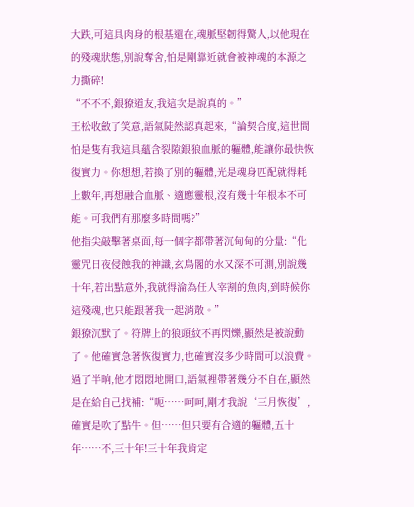大跌,可這具肉身的根基還在,魂脈堅韌得驚人,以他現在的殘魂狀態,別說奪舍,怕是剛靠近就會被神魂的本源之力撕碎!
“不不不,銀獠道友,我這次是說真的。”
王松收斂了笑意,語氣陡然認真起來,“論契合度,這世間怕是隻有我這具蘊含裂隙銀狼血脈的軀體,能讓你最快恢復實力。你想想,若換了別的軀體,光是魂身匹配就得耗上數年,再想融合血脈、適應靈根,沒有幾十年根本不可能。可我們有那麼多時間嗎?”
他指尖敲擊著桌面,每一個字都帶著沉甸甸的分量:“化靈咒日夜侵蝕我的神識,玄鳥閣的水又深不可測,別說幾十年,若出點意外,我就得淪為任人宰割的魚肉,到時候你這殘魂,也只能跟著我一起消散。”
銀獠沉默了。符牌上的狼頭紋不再閃爍,顯然是被說動了。他確實急著恢復實力,也確實沒多少時間可以浪費。
過了半晌,他才悶悶地開口,語氣裡帶著幾分不自在,顯然是在給自己找補:“呃……呵呵,剛才我說‘三月恢復’,確實是吹了點牛。但……但只要有合適的軀體,五十年……不,三十年!三十年我肯定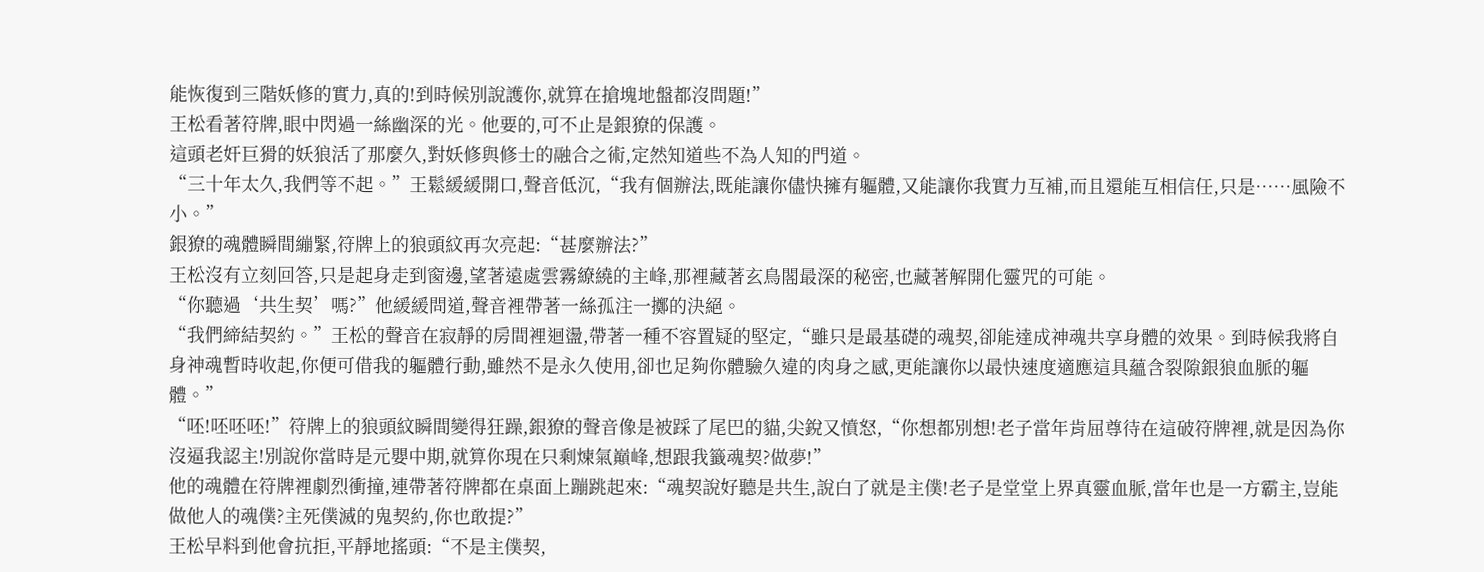能恢復到三階妖修的實力,真的!到時候別說護你,就算在搶塊地盤都沒問題!”
王松看著符牌,眼中閃過一絲幽深的光。他要的,可不止是銀獠的保護。
這頭老奸巨猾的妖狼活了那麼久,對妖修與修士的融合之術,定然知道些不為人知的門道。
“三十年太久,我們等不起。”王鬆緩緩開口,聲音低沉,“我有個辦法,既能讓你儘快擁有軀體,又能讓你我實力互補,而且還能互相信任,只是……風險不小。”
銀獠的魂體瞬間繃緊,符牌上的狼頭紋再次亮起:“甚麼辦法?”
王松沒有立刻回答,只是起身走到窗邊,望著遠處雲霧繚繞的主峰,那裡藏著玄鳥閣最深的秘密,也藏著解開化靈咒的可能。
“你聽過‘共生契’嗎?”他緩緩問道,聲音裡帶著一絲孤注一擲的決絕。
“我們締結契約。”王松的聲音在寂靜的房間裡迴盪,帶著一種不容置疑的堅定,“雖只是最基礎的魂契,卻能達成神魂共享身體的效果。到時候我將自身神魂暫時收起,你便可借我的軀體行動,雖然不是永久使用,卻也足夠你體驗久違的肉身之感,更能讓你以最快速度適應這具蘊含裂隙銀狼血脈的軀體。”
“呸!呸呸呸!”符牌上的狼頭紋瞬間變得狂躁,銀獠的聲音像是被踩了尾巴的貓,尖銳又憤怒,“你想都別想!老子當年肯屈尊待在這破符牌裡,就是因為你沒逼我認主!別說你當時是元嬰中期,就算你現在只剩煉氣巔峰,想跟我籤魂契?做夢!”
他的魂體在符牌裡劇烈衝撞,連帶著符牌都在桌面上蹦跳起來:“魂契說好聽是共生,說白了就是主僕!老子是堂堂上界真靈血脈,當年也是一方霸主,豈能做他人的魂僕?主死僕滅的鬼契約,你也敢提?”
王松早料到他會抗拒,平靜地搖頭:“不是主僕契,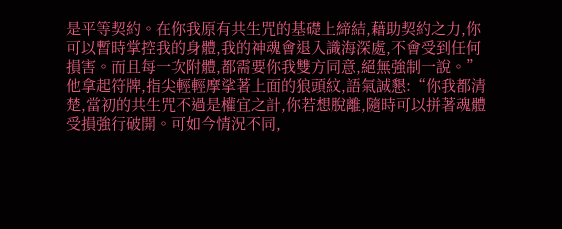是平等契約。在你我原有共生咒的基礎上締結,藉助契約之力,你可以暫時掌控我的身體,我的神魂會退入識海深處,不會受到任何損害。而且每一次附體,都需要你我雙方同意,絕無強制一說。”
他拿起符牌,指尖輕輕摩挲著上面的狼頭紋,語氣誠懇:“你我都清楚,當初的共生咒不過是權宜之計,你若想脫離,隨時可以拼著魂體受損強行破開。可如今情況不同,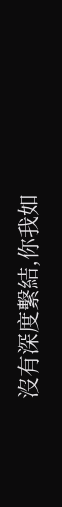沒有深度繫結,你我如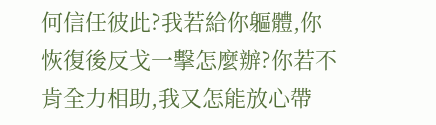何信任彼此?我若給你軀體,你恢復後反戈一擊怎麼辦?你若不肯全力相助,我又怎能放心帶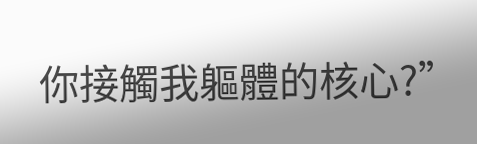你接觸我軀體的核心?”